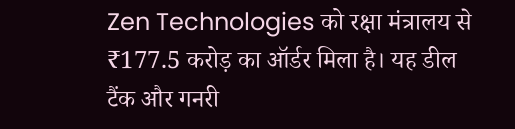Zen Technologies को रक्षा मंत्रालय से ₹177.5 करोड़ का ऑर्डर मिला है। यह डील टैंक और गनरी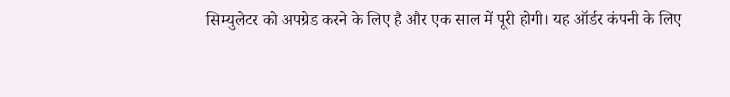सिम्युलेटर को अपग्रेड करने के लिए है और एक साल में पूरी होगी। यह ऑर्डर कंपनी के लिए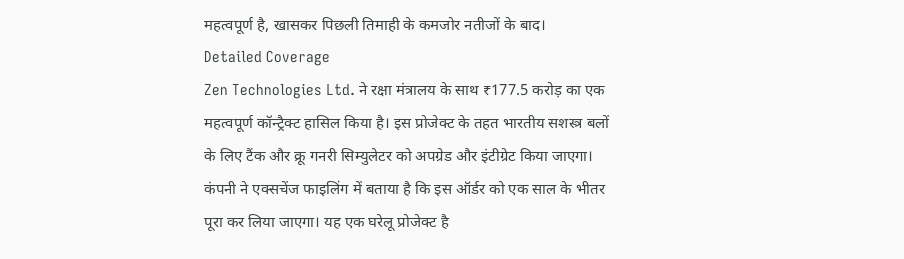महत्वपूर्ण है, खासकर पिछली तिमाही के कमजोर नतीजों के बाद।
Detailed Coverage
Zen Technologies Ltd. ने रक्षा मंत्रालय के साथ ₹177.5 करोड़ का एक महत्वपूर्ण कॉन्ट्रैक्ट हासिल किया है। इस प्रोजेक्ट के तहत भारतीय सशस्त्र बलों के लिए टैंक और क्रू गनरी सिम्युलेटर को अपग्रेड और इंटीग्रेट किया जाएगा। कंपनी ने एक्सचेंज फाइलिंग में बताया है कि इस ऑर्डर को एक साल के भीतर पूरा कर लिया जाएगा। यह एक घरेलू प्रोजेक्ट है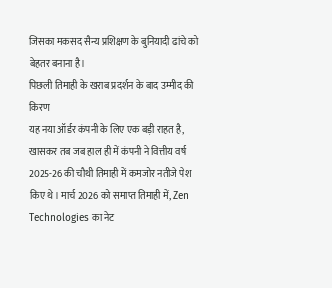जिसका मकसद सैन्य प्रशिक्षण के बुनियादी ढांचे को बेहतर बनाना है।
पिछली तिमाही के खराब प्रदर्शन के बाद उम्मीद की किरण
यह नया ऑर्डर कंपनी के लिए एक बड़ी राहत है, खासकर तब जब हाल ही में कंपनी ने वित्तीय वर्ष 2025-26 की चौथी तिमाही में कमजोर नतीजे पेश किए थे। मार्च 2026 को समाप्त तिमाही में, Zen Technologies का नेट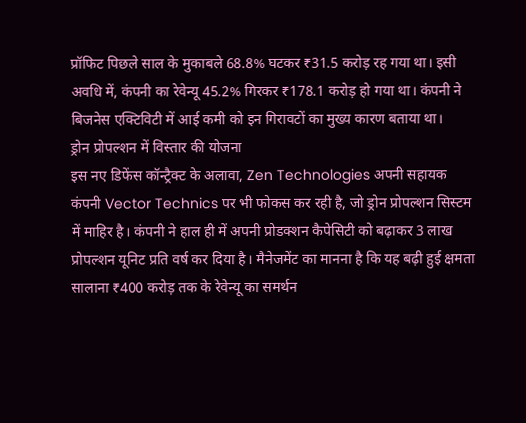प्रॉफिट पिछले साल के मुकाबले 68.8% घटकर ₹31.5 करोड़ रह गया था। इसी अवधि में, कंपनी का रेवेन्यू 45.2% गिरकर ₹178.1 करोड़ हो गया था। कंपनी ने बिजनेस एक्टिविटी में आई कमी को इन गिरावटों का मुख्य कारण बताया था।
ड्रोन प्रोपल्शन में विस्तार की योजना
इस नए डिफेंस कॉन्ट्रैक्ट के अलावा, Zen Technologies अपनी सहायक कंपनी Vector Technics पर भी फोकस कर रही है, जो ड्रोन प्रोपल्शन सिस्टम में माहिर है। कंपनी ने हाल ही में अपनी प्रोडक्शन कैपेसिटी को बढ़ाकर 3 लाख प्रोपल्शन यूनिट प्रति वर्ष कर दिया है। मैनेजमेंट का मानना है कि यह बढ़ी हुई क्षमता सालाना ₹400 करोड़ तक के रेवेन्यू का समर्थन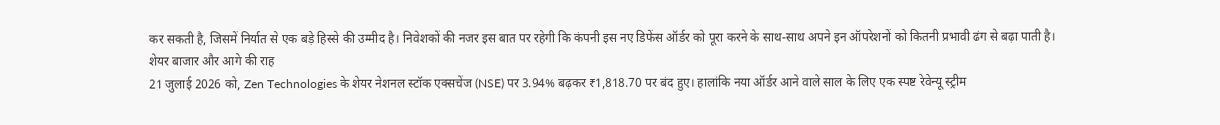कर सकती है, जिसमें निर्यात से एक बड़े हिस्से की उम्मीद है। निवेशकों की नजर इस बात पर रहेगी कि कंपनी इस नए डिफेंस ऑर्डर को पूरा करने के साथ-साथ अपने इन ऑपरेशनों को कितनी प्रभावी ढंग से बढ़ा पाती है।
शेयर बाजार और आगे की राह
21 जुलाई 2026 को, Zen Technologies के शेयर नेशनल स्टॉक एक्सचेंज (NSE) पर 3.94% बढ़कर ₹1,818.70 पर बंद हुए। हालांकि नया ऑर्डर आने वाले साल के लिए एक स्पष्ट रेवेन्यू स्ट्रीम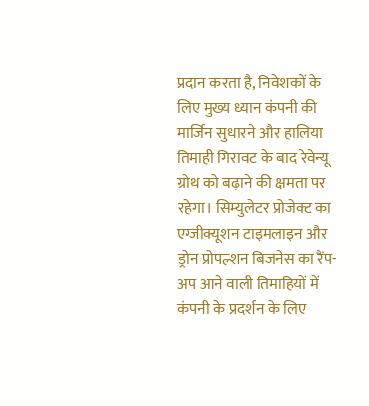प्रदान करता है, निवेशकों के लिए मुख्य ध्यान कंपनी की मार्जिन सुधारने और हालिया तिमाही गिरावट के बाद रेवेन्यू ग्रोथ को बढ़ाने की क्षमता पर रहेगा। सिम्युलेटर प्रोजेक्ट का एग्जीक्यूशन टाइमलाइन और ड्रोन प्रोपल्शन बिजनेस का रैंप-अप आने वाली तिमाहियों में कंपनी के प्रदर्शन के लिए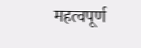महत्वपूर्ण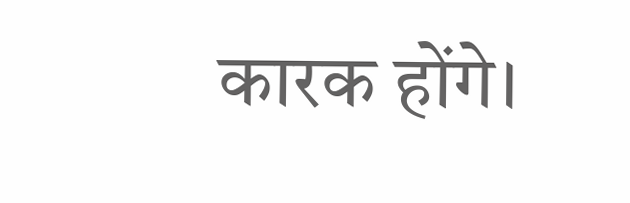कारक होंगे।